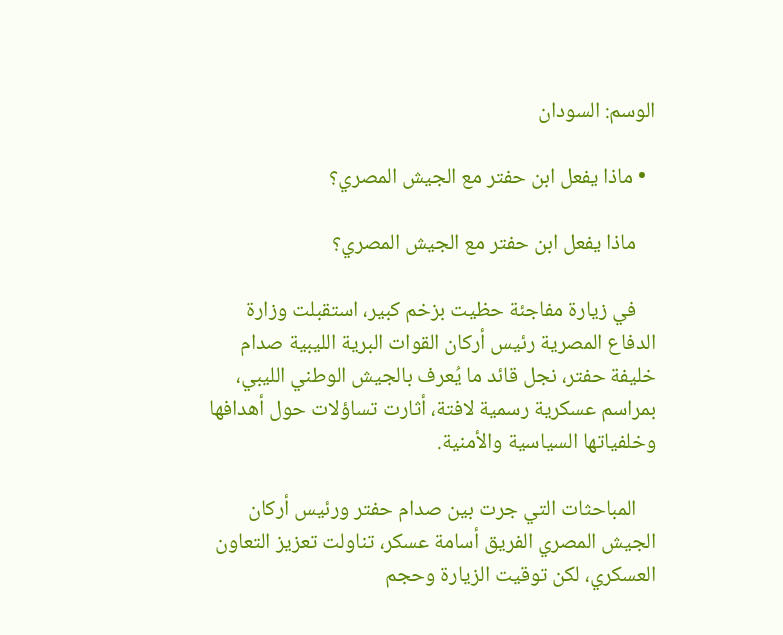الوسم: السودان

  • ماذا يفعل ابن حفتر مع الجيش المصري؟

    ماذا يفعل ابن حفتر مع الجيش المصري؟

    في زيارة مفاجئة حظيت بزخم كبير، استقبلت وزارة الدفاع المصرية رئيس أركان القوات البرية الليبية صدام خليفة حفتر، نجل قائد ما يُعرف بالجيش الوطني الليبي، بمراسم عسكرية رسمية لافتة، أثارت تساؤلات حول أهدافها وخلفياتها السياسية والأمنية.

    المباحثات التي جرت بين صدام حفتر ورئيس أركان الجيش المصري الفريق أسامة عسكر، تناولت تعزيز التعاون العسكري، لكن توقيت الزيارة وحجم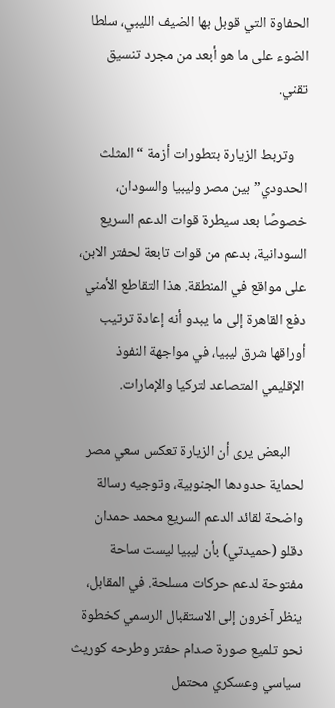الحفاوة التي قوبل بها الضيف الليبي، سلطا الضوء على ما هو أبعد من مجرد تنسيق تقني.

    وتربط الزيارة بتطورات أزمة “المثلث الحدودي” بين مصر وليبيا والسودان، خصوصًا بعد سيطرة قوات الدعم السريع السودانية، بدعم من قوات تابعة لحفتر الابن، على مواقع في المنطقة. هذا التقاطع الأمني دفع القاهرة إلى ما يبدو أنه إعادة ترتيب أوراقها شرق ليبيا، في مواجهة النفوذ الإقليمي المتصاعد لتركيا والإمارات.

    البعض يرى أن الزيارة تعكس سعي مصر لحماية حدودها الجنوبية، وتوجيه رسالة واضحة لقائد الدعم السريع محمد حمدان دقلو (حميدتي) بأن ليبيا ليست ساحة مفتوحة لدعم حركات مسلحة. في المقابل، ينظر آخرون إلى الاستقبال الرسمي كخطوة نحو تلميع صورة صدام حفتر وطرحه كوريث سياسي وعسكري محتمل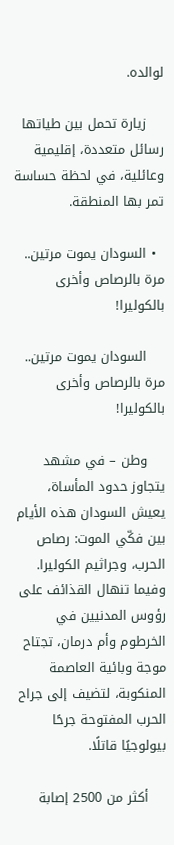لوالده.

    زيارة تحمل بين طياتها رسائل متعددة، إقليمية وعائلية، في لحظة حساسة تمر بها المنطقة.

  • السودان يموت مرتين.. مرة بالرصاص وأخرى بالكوليرا!

    السودان يموت مرتين.. مرة بالرصاص وأخرى بالكوليرا!

    وطن – في مشهد يتجاوز حدود المأساة، يعيش السودان هذه الأيام بين فكّي الموت: رصاص الحرب، وجراثيم الكوليرا. وفيما تنهال القذائف على رؤوس المدنيين في الخرطوم وأم درمان، تجتاح موجة وبائية العاصمة المنكوبة، لتضيف إلى جراح الحرب المفتوحة جرحًا بيولوجيًا قاتلًا.

    أكثر من 2500 إصابة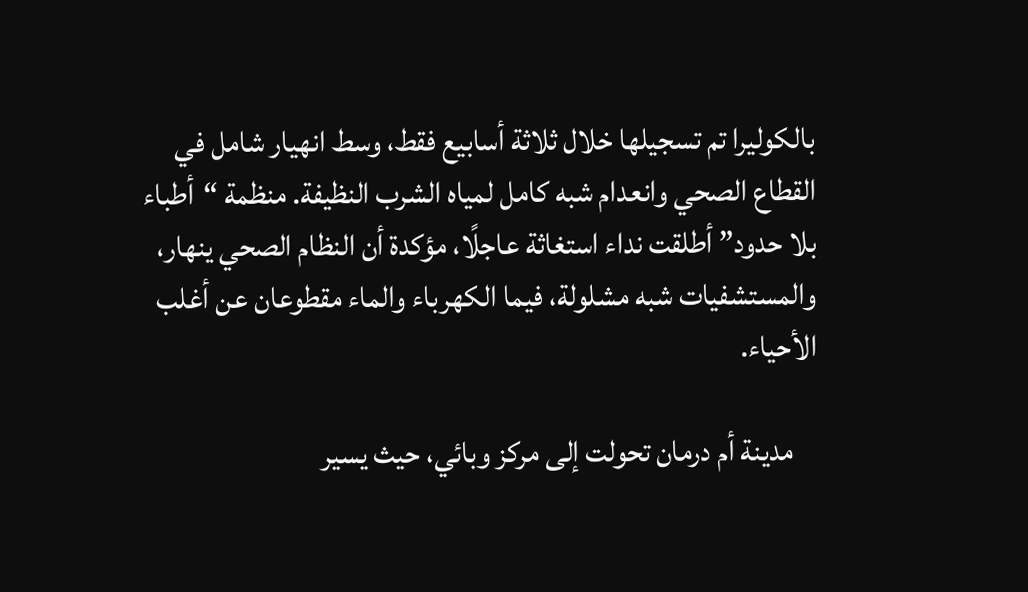بالكوليرا تم تسجيلها خلال ثلاثة أسابيع فقط، وسط انهيار شامل في القطاع الصحي وانعدام شبه كامل لمياه الشرب النظيفة. منظمة “أطباء بلا حدود” أطلقت نداء استغاثة عاجلًا، مؤكدة أن النظام الصحي ينهار، والمستشفيات شبه مشلولة، فيما الكهرباء والماء مقطوعان عن أغلب الأحياء.

    مدينة أم درمان تحولت إلى مركز وبائي، حيث يسير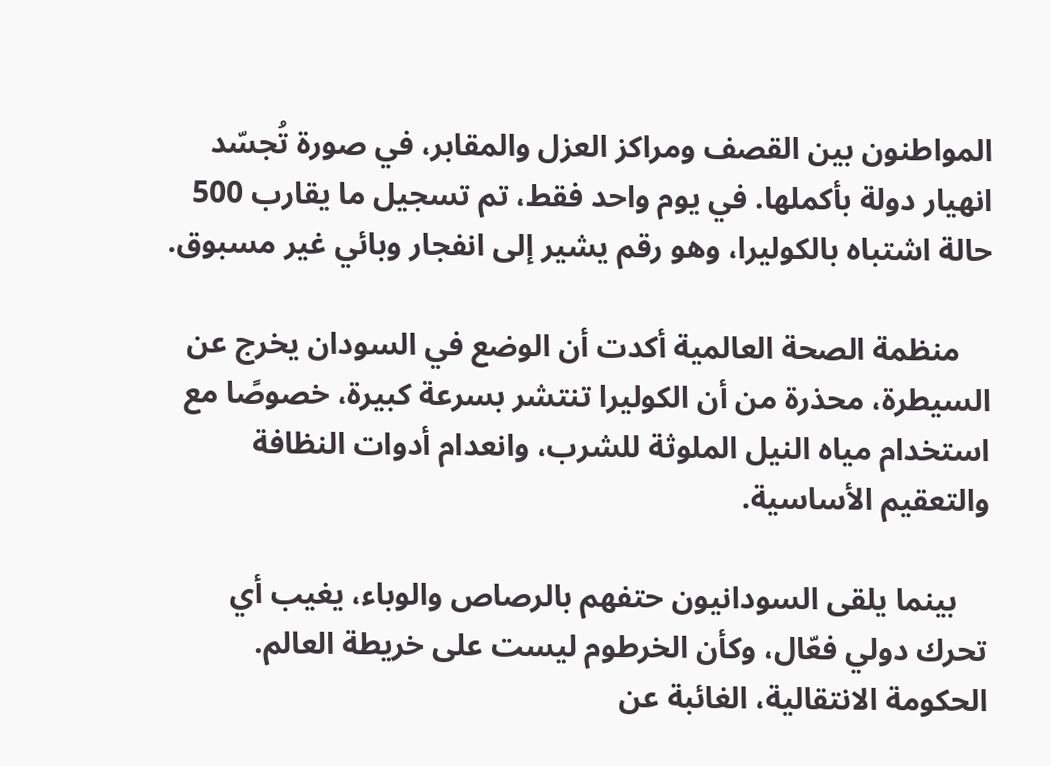المواطنون بين القصف ومراكز العزل والمقابر، في صورة تُجسّد انهيار دولة بأكملها. في يوم واحد فقط، تم تسجيل ما يقارب 500 حالة اشتباه بالكوليرا، وهو رقم يشير إلى انفجار وبائي غير مسبوق.

    منظمة الصحة العالمية أكدت أن الوضع في السودان يخرج عن السيطرة، محذرة من أن الكوليرا تنتشر بسرعة كبيرة، خصوصًا مع استخدام مياه النيل الملوثة للشرب، وانعدام أدوات النظافة والتعقيم الأساسية.

    بينما يلقى السودانيون حتفهم بالرصاص والوباء، يغيب أي تحرك دولي فعّال، وكأن الخرطوم ليست على خريطة العالم. الحكومة الانتقالية، الغائبة عن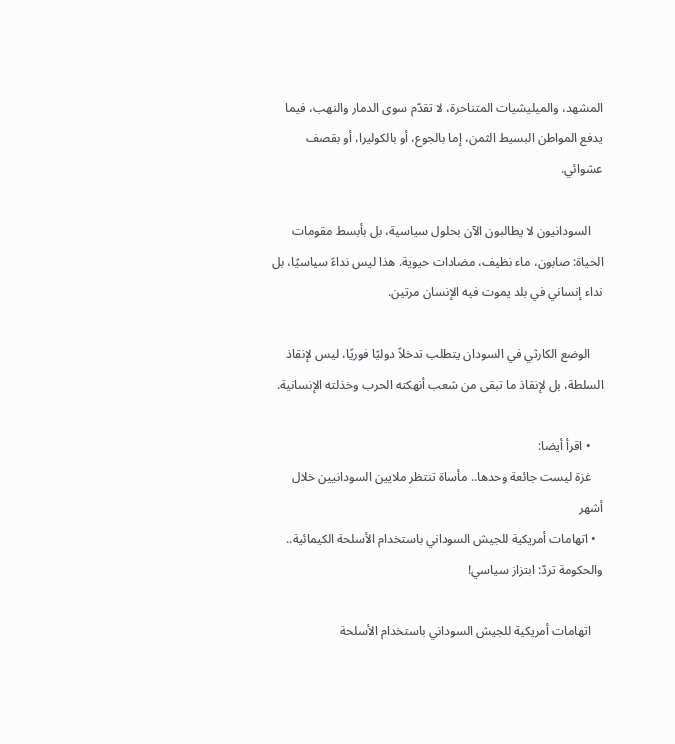المشهد، والميليشيات المتناحرة، لا تقدّم سوى الدمار والنهب، فيما يدفع المواطن البسيط الثمن، إما بالجوع، أو بالكوليرا، أو بقصف عشوائي.

    السودانيون لا يطالبون الآن بحلول سياسية، بل بأبسط مقومات الحياة: صابون، ماء نظيف، مضادات حيوية. هذا ليس نداءً سياسيًا، بل نداء إنساني في بلد يموت فيه الإنسان مرتين.

    الوضع الكارثي في السودان يتطلب تدخلاً دوليًا فوريًا، ليس لإنقاذ السلطة، بل لإنقاذ ما تبقى من شعب أنهكته الحرب وخذلته الإنسانية.

    • اقرأ أيضا:
    غزة ليست جائعة وحدها.. مأساة تنتظر ملايين السودانيين خلال أشهر
  • اتهامات أمريكية للجيش السوداني باستخدام الأسلحة الكيمائية.. والحكومة تردّ: ابتزاز سياسي!

    اتهامات أمريكية للجيش السوداني باستخدام الأسلحة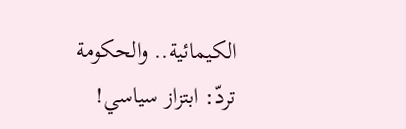الكيمائية.. والحكومة تردّ: ابتزاز سياسي!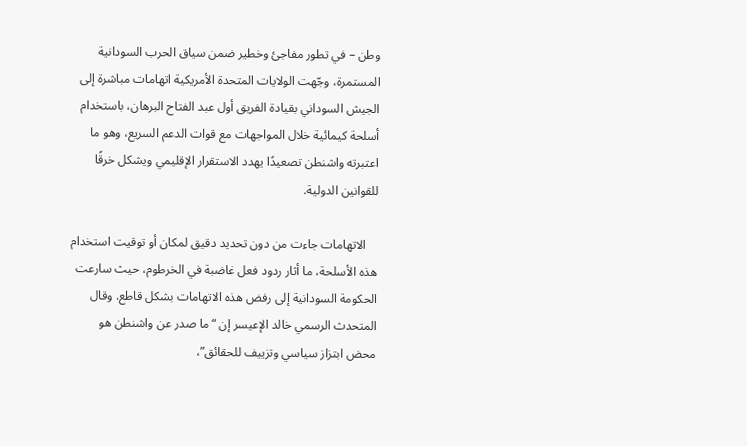وطن – في تطور مفاجئ وخطير ضمن سياق الحرب السودانية المستمرة، وجّهت الولايات المتحدة الأمريكية اتهامات مباشرة إلى الجيش السوداني بقيادة الفريق أول عبد الفتاح البرهان، باستخدام أسلحة كيمائية خلال المواجهات مع قوات الدعم السريع، وهو ما اعتبرته واشنطن تصعيدًا يهدد الاستقرار الإقليمي ويشكل خرقًا للقوانين الدولية.

    الاتهامات جاءت من دون تحديد دقيق لمكان أو توقيت استخدام هذه الأسلحة، ما أثار ردود فعل غاضبة في الخرطوم، حيث سارعت الحكومة السودانية إلى رفض هذه الاتهامات بشكل قاطع. وقال المتحدث الرسمي خالد الإعيسر إن “ما صدر عن واشنطن هو محض ابتزاز سياسي وتزييف للحقائق”،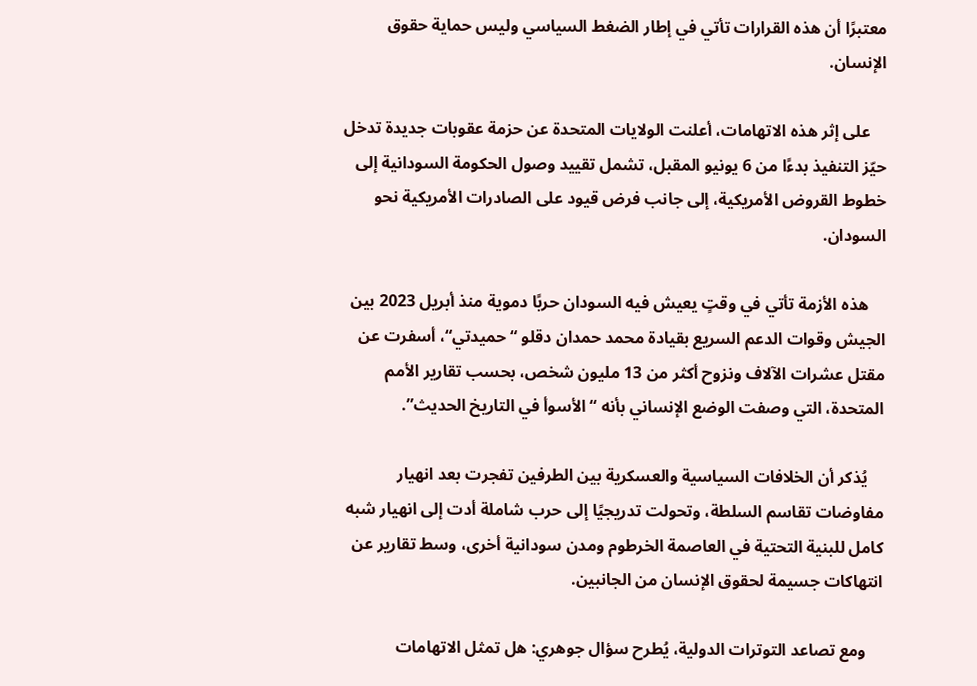معتبرًا أن هذه القرارات تأتي في إطار الضغط السياسي وليس حماية حقوق الإنسان.

    على إثر هذه الاتهامات، أعلنت الولايات المتحدة عن حزمة عقوبات جديدة تدخل حيّز التنفيذ بدءًا من 6 يونيو المقبل، تشمل تقييد وصول الحكومة السودانية إلى خطوط القروض الأمريكية، إلى جانب فرض قيود على الصادرات الأمريكية نحو السودان.

    هذه الأزمة تأتي في وقتٍ يعيش فيه السودان حربًا دموية منذ أبريل 2023 بين الجيش وقوات الدعم السريع بقيادة محمد حمدان دقلو “حميدتي“، أسفرت عن مقتل عشرات الآلاف ونزوح أكثر من 13 مليون شخص، بحسب تقارير الأمم المتحدة، التي وصفت الوضع الإنساني بأنه “الأسوأ في التاريخ الحديث”.

    يُذكر أن الخلافات السياسية والعسكرية بين الطرفين تفجرت بعد انهيار مفاوضات تقاسم السلطة، وتحولت تدريجيًا إلى حرب شاملة أدت إلى انهيار شبه كامل للبنية التحتية في العاصمة الخرطوم ومدن سودانية أخرى، وسط تقارير عن انتهاكات جسيمة لحقوق الإنسان من الجانبين.

    ومع تصاعد التوترات الدولية، يُطرح سؤال جوهري: هل تمثل الاتهامات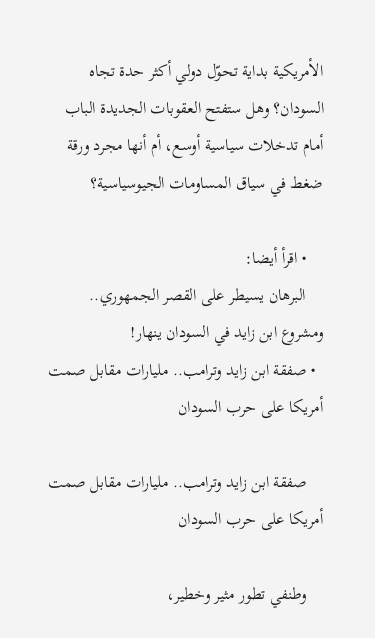الأمريكية بداية تحوّل دولي أكثر حدة تجاه السودان؟ وهل ستفتح العقوبات الجديدة الباب أمام تدخلات سياسية أوسع، أم أنها مجرد ورقة ضغط في سياق المساومات الجيوسياسية؟

    • اقرأ أيضا:
    البرهان يسيطر على القصر الجمهوري.. ومشروع ابن زايد في السودان ينهار!
  • صفقة ابن زايد وترامب.. مليارات مقابل صمت أمريكا على حرب السودان

    صفقة ابن زايد وترامب.. مليارات مقابل صمت أمريكا على حرب السودان

    وطنفي تطور مثير وخطير،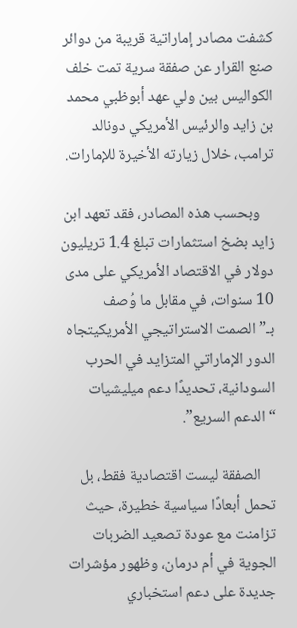كشفت مصادر إماراتية قريبة من دوائر صنع القرار عن صفقة سرية تمت خلف الكواليس بين ولي عهد أبوظبي محمد بن زايد والرئيس الأمريكي دونالد ترامب، خلال زيارته الأخيرة للإمارات.

    وبحسب هذه المصادر، فقد تعهد ابن زايد بضخ استثمارات تبلغ 1.4 تريليون دولار في الاقتصاد الأمريكي على مدى 10 سنوات، في مقابل ما وُصف بـ”الصمت الاستراتيجي الأمريكيتجاه الدور الإماراتي المتزايد في الحرب السودانية، تحديدًا دعم ميليشيات “الدعم السريع”.

    الصفقة ليست اقتصادية فقط، بل تحمل أبعادًا سياسية خطيرة، حيث تزامنت مع عودة تصعيد الضربات الجوية في أم درمان، وظهور مؤشرات جديدة على دعم استخباري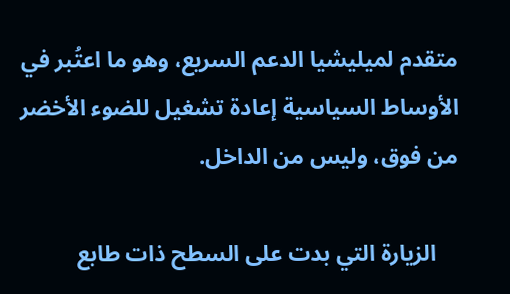متقدم لميليشيا الدعم السريع، وهو ما اعتُبر في الأوساط السياسية إعادة تشغيل للضوء الأخضر من فوق، وليس من الداخل.

    الزيارة التي بدت على السطح ذات طابع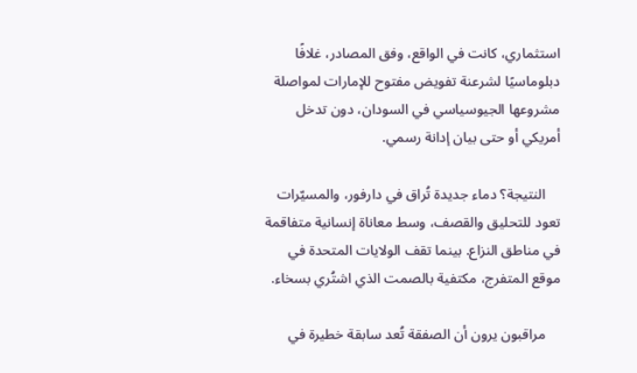استثماري، كانت في الواقع، وفق المصادر، غلافًا دبلوماسيًا لشرعنة تفويض مفتوح للإمارات لمواصلة مشروعها الجيوسياسي في السودان، دون تدخل أمريكي أو حتى بيان إدانة رسمي.

    النتيجة؟ دماء جديدة تُراق في دارفور، والمسيّرات تعود للتحليق والقصف، وسط معاناة إنسانية متفاقمة في مناطق النزاع. بينما تقف الولايات المتحدة في موقع المتفرج، مكتفية بالصمت الذي اشتُري بسخاء.

    مراقبون يرون أن الصفقة تُعد سابقة خطيرة في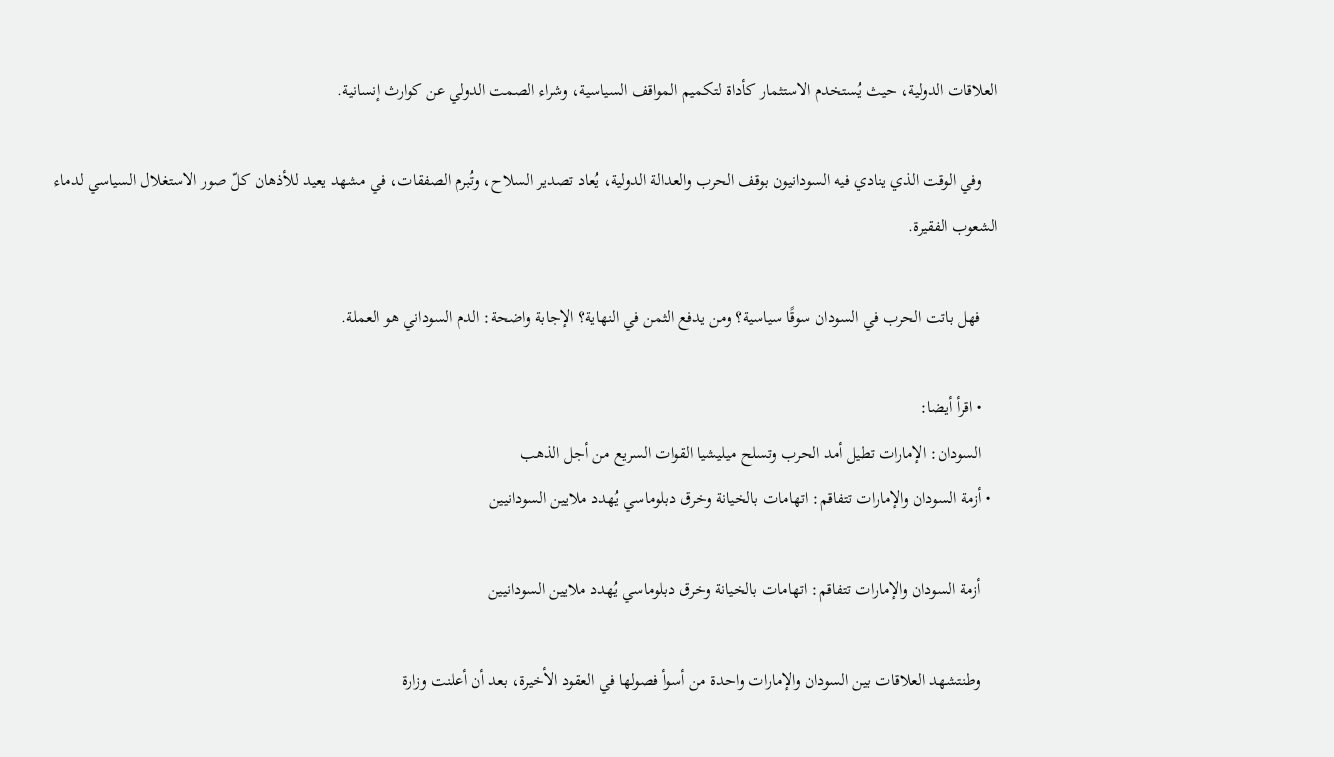العلاقات الدولية، حيث يُستخدم الاستثمار كأداة لتكميم المواقف السياسية، وشراء الصمت الدولي عن كوارث إنسانية.

    وفي الوقت الذي ينادي فيه السودانيون بوقف الحرب والعدالة الدولية، يُعاد تصدير السلاح، وتُبرم الصفقات، في مشهد يعيد للأذهان كلّ صور الاستغلال السياسي لدماء الشعوب الفقيرة.

    فهل باتت الحرب في السودان سوقًا سياسية؟ ومن يدفع الثمن في النهاية؟ الإجابة واضحة: الدم السوداني هو العملة.

    • اقرأ أيضا:
    السودان: الإمارات تطيل أمد الحرب وتسلح ميليشيا القوات السريع من أجل الذهب
  • أزمة السودان والإمارات تتفاقم: اتهامات بالخيانة وخرق دبلوماسي يُهدد ملايين السودانيين

    أزمة السودان والإمارات تتفاقم: اتهامات بالخيانة وخرق دبلوماسي يُهدد ملايين السودانيين

    وطنتشهد العلاقات بين السودان والإمارات واحدة من أسوأ فصولها في العقود الأخيرة، بعد أن أعلنت وزارة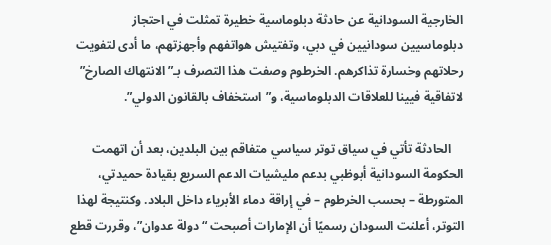الخارجية السودانية عن حادثة دبلوماسية خطيرة تمثلت في احتجاز دبلوماسيين سودانيين في دبي، وتفتيش هواتفهم وأجهزتهم، ما أدى لتفويت رحلاتهم وخسارة تذاكرهم. الخرطوم وصفت هذا التصرف بـ”الانتهاك الصارخ” لاتفاقية فيينا للعلاقات الدبلوماسية، و”استخفاف بالقانون الدولي”.

    الحادثة تأتي في سياق توتر سياسي متفاقم بين البلدين، بعد أن اتهمت الحكومة السودانية أبوظبي بدعم مليشيات الدعم السريع بقيادة حميدتي، المتورطة – بحسب الخرطوم – في إراقة دماء الأبرياء داخل البلاد. وكنتيجة لهذا التوتر، أعلنت السودان رسميًا أن الإمارات أصبحت “دولة عدوان”، وقررت قطع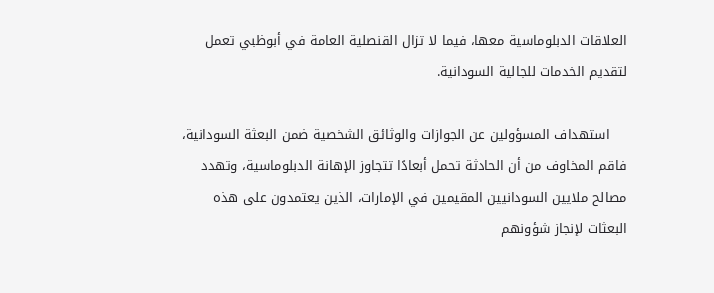العلاقات الدبلوماسية معها، فيما لا تزال القنصلية العامة في أبوظبي تعمل لتقديم الخدمات للجالية السودانية.

    استهداف المسؤولين عن الجوازات والوثائق الشخصية ضمن البعثة السودانية، فاقم المخاوف من أن الحادثة تحمل أبعادًا تتجاوز الإهانة الدبلوماسية، وتهدد مصالح ملايين السودانيين المقيمين في الإمارات، الذين يعتمدون على هذه البعثات لإنجاز شؤونهم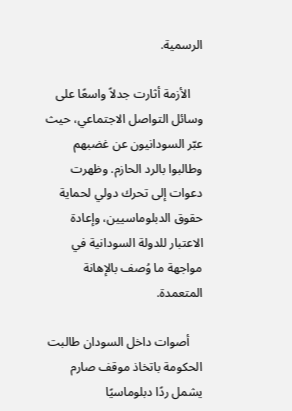الرسمية.

    الأزمة أثارت جدلاً واسعًا على وسائل التواصل الاجتماعي، حيث عبّر السودانيون عن غضبهم وطالبوا بالرد الحازم. وظهرت دعوات إلى تحرك دولي لحماية حقوق الدبلوماسيين، وإعادة الاعتبار للدولة السودانية في مواجهة ما وُصف بالإهانة المتعمدة.

    أصوات داخل السودان طالبت الحكومة باتخاذ موقف صارم يشمل ردًا دبلوماسيًا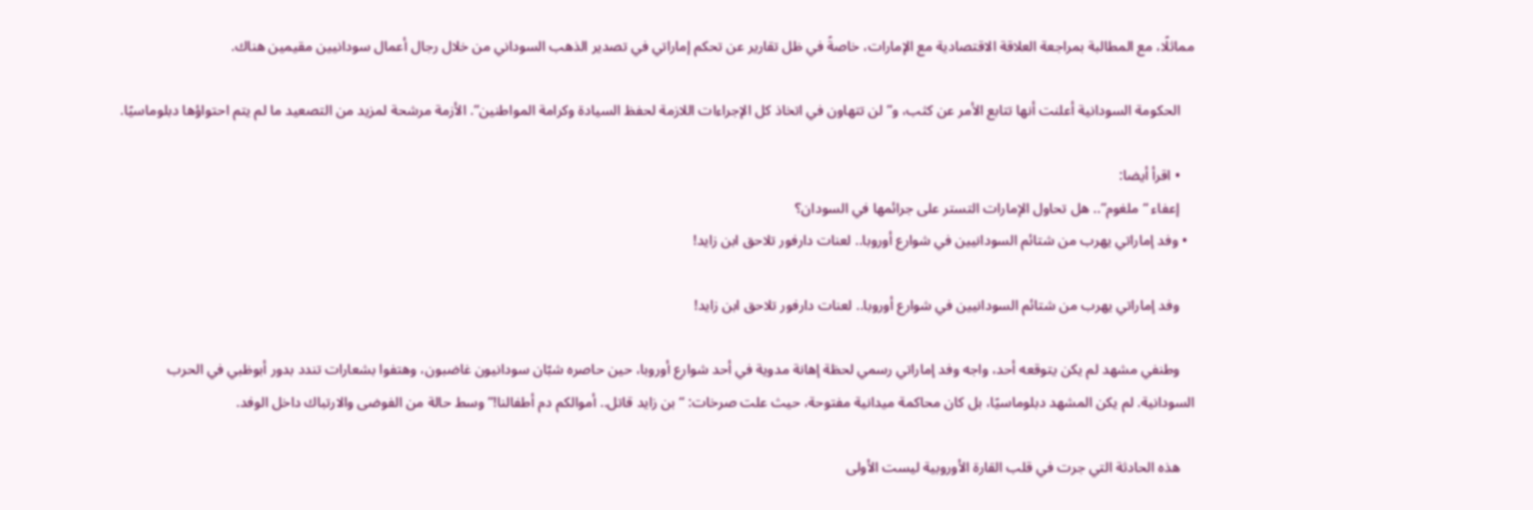مماثلًا، مع المطالبة بمراجعة العلاقة الاقتصادية مع الإمارات، خاصةً في ظل تقارير عن تحكم إماراتي في تصدير الذهب السوداني من خلال رجال أعمال سودانيين مقيمين هناك.

    الحكومة السودانية أعلنت أنها تتابع الأمر عن كثب، و”لن تتهاون في اتخاذ كل الإجراءات اللازمة لحفظ السيادة وكرامة المواطنين”. الأزمة مرشحة لمزيد من التصعيد ما لم يتم احتواؤها دبلوماسيًا.

    • اقرأ أيضا:
    إعفاء “ملغوم”.. هل تحاول الإمارات التستر على جرائمها في السودان؟
  • وفد إماراتي يهرب من شتائم السودانيين في شوارع أوروبا.. لعنات دارفور تلاحق ابن زايد!

    وفد إماراتي يهرب من شتائم السودانيين في شوارع أوروبا.. لعنات دارفور تلاحق ابن زايد!

    وطنفي مشهد لم يكن يتوقعه أحد، واجه وفد إماراتي رسمي لحظة إهانة مدوية في أحد شوارع أوروبا، حين حاصره شبّان سودانيون غاضبون، وهتفوا بشعارات تندد بدور أبوظبي في الحرب السودانية. لم يكن المشهد دبلوماسيًا، بل كان محاكمة ميدانية مفتوحة، حيث علت صرخات: “بن زايد قاتل.. أموالكم دم أطفالنا!” وسط حالة من الفوضى والارتباك داخل الوفد.

    هذه الحادثة التي جرت في قلب القارة الأوروبية ليست الأولى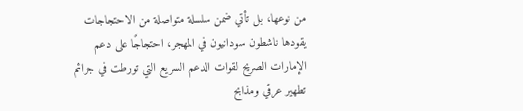من نوعها، بل تأتي ضمن سلسلة متواصلة من الاحتجاجات يقودها ناشطون سودانيون في المهجر، احتجاجًا على دعم الإمارات الصريح لقوات الدعم السريع التي تورطت في جرائم تطهير عرقي ومذابح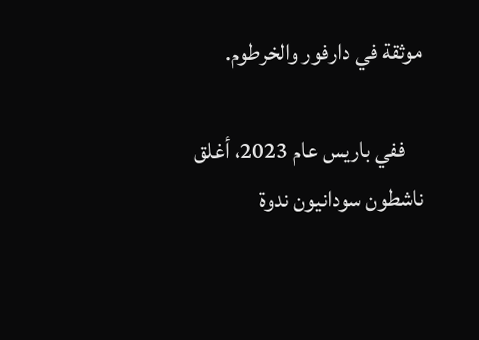موثقة في دارفور والخرطوم.

    ففي باريس عام 2023، أغلق ناشطون سودانيون ندوة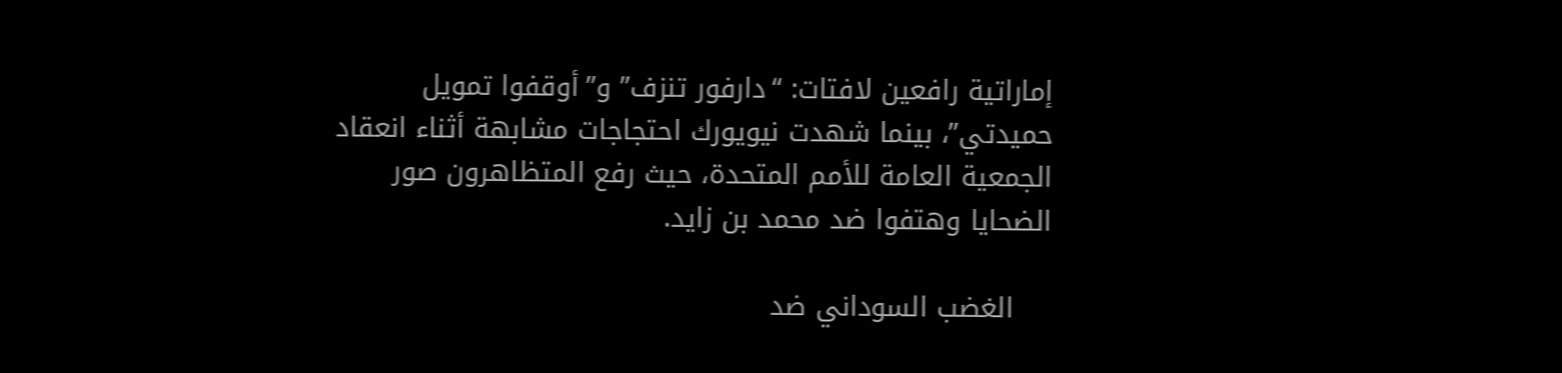إماراتية رافعين لافتات: “دارفور تنزف” و”أوقفوا تمويل حميدتي”، بينما شهدت نيويورك احتجاجات مشابهة أثناء انعقاد الجمعية العامة للأمم المتحدة، حيث رفع المتظاهرون صور الضحايا وهتفوا ضد محمد بن زايد.

    الغضب السوداني ضد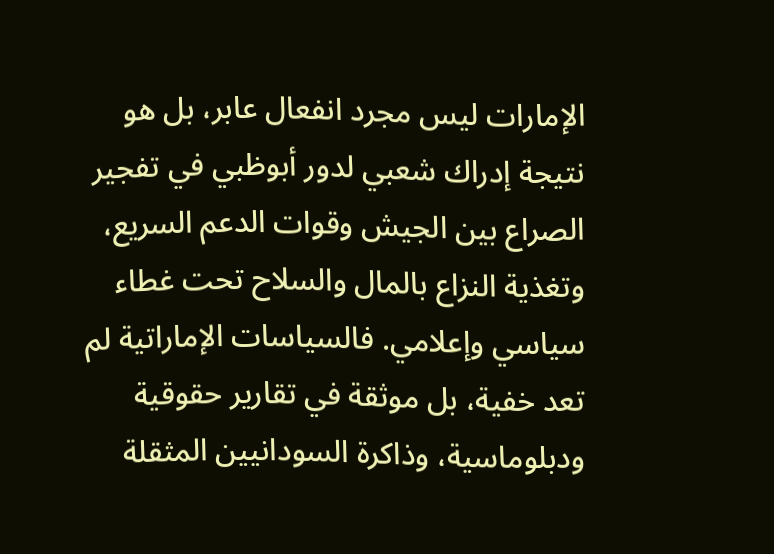الإمارات ليس مجرد انفعال عابر، بل هو نتيجة إدراك شعبي لدور أبوظبي في تفجير الصراع بين الجيش وقوات الدعم السريع، وتغذية النزاع بالمال والسلاح تحت غطاء سياسي وإعلامي. فالسياسات الإماراتية لم تعد خفية، بل موثقة في تقارير حقوقية ودبلوماسية، وذاكرة السودانيين المثقلة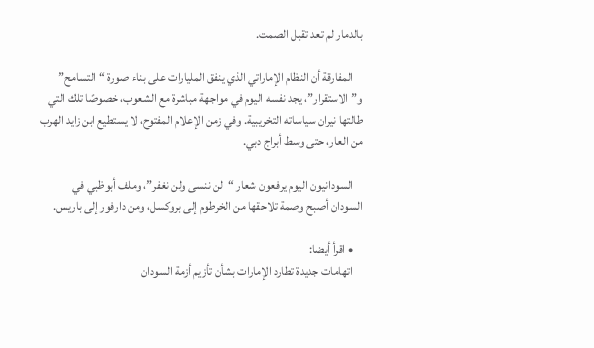بالدمار لم تعد تقبل الصمت.

    المفارقة أن النظام الإماراتي الذي ينفق المليارات على بناء صورة “التسامح” و”الاستقرار”، يجد نفسه اليوم في مواجهة مباشرة مع الشعوب، خصوصًا تلك التي طالتها نيران سياساته التخريبية. وفي زمن الإعلام المفتوح، لا يستطيع ابن زايد الهرب من العار، حتى وسط أبراج دبي.

    السودانيون اليوم يرفعون شعار “لن ننسى ولن نغفر”، وملف أبوظبي في السودان أصبح وصمة تلاحقها من الخرطوم إلى بروكسل، ومن دارفور إلى باريس.

    • اقرأ أيضا:
    اتهامات جديدة تطارد الإمارات بشأن تأزيم أزمة السودان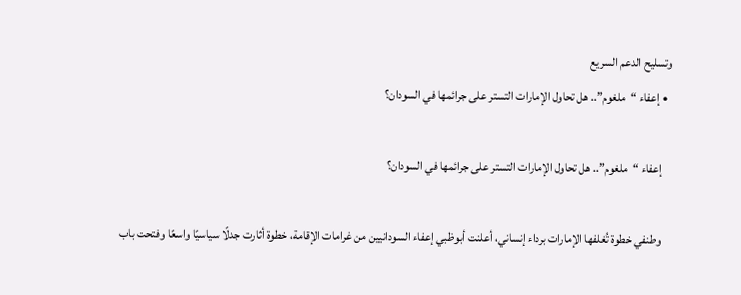وتسليح الدعم السريع
  • إعفاء “ملغوم”.. هل تحاول الإمارات التستر على جرائمها في السودان؟

    إعفاء “ملغوم”.. هل تحاول الإمارات التستر على جرائمها في السودان؟

    وطنفي خطوة تُغلفها الإمارات برداء إنساني، أعلنت أبوظبي إعفاء السودانيين من غرامات الإقامة، خطوة أثارت جدلًا سياسيًا واسعًا وفتحت باب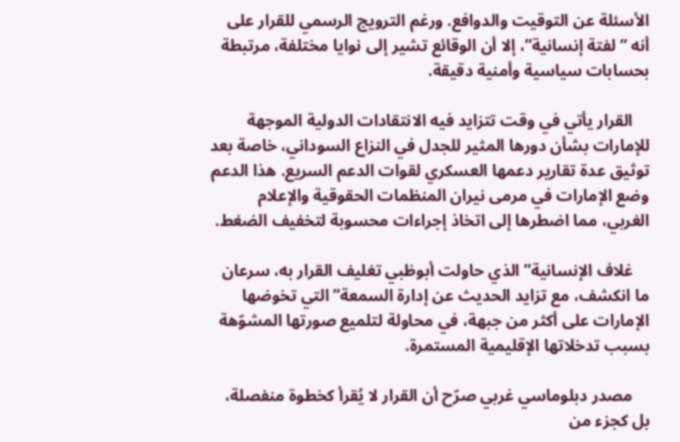الأسئلة عن التوقيت والدوافع. ورغم الترويج الرسمي للقرار على أنه “لفتة إنسانية”، إلا أن الوقائع تشير إلى نوايا مختلفة، مرتبطة بحسابات سياسية وأمنية دقيقة.

    القرار يأتي في وقت تتزايد فيه الانتقادات الدولية الموجهة للإمارات بشأن دورها المثير للجدل في النزاع السوداني، خاصة بعد توثيق عدة تقارير دعمها العسكري لقوات الدعم السريع. هذا الدعم وضع الإمارات في مرمى نيران المنظمات الحقوقية والإعلام الغربي، مما اضطرها إلى اتخاذ إجراءات محسوبة لتخفيف الضغط.

    غلاف الإنسانية” الذي حاولت أبوظبي تغليف القرار به، سرعان ما انكشف، مع تزايد الحديث عن إدارة السمعة” التي تخوضها الإمارات على أكثر من جبهة، في محاولة لتلميع صورتها المشوّهة بسبب تدخلاتها الإقليمية المستمرة.

    مصدر دبلوماسي غربي صرّح أن القرار لا يُقرأ كخطوة منفصلة، بل كجزء من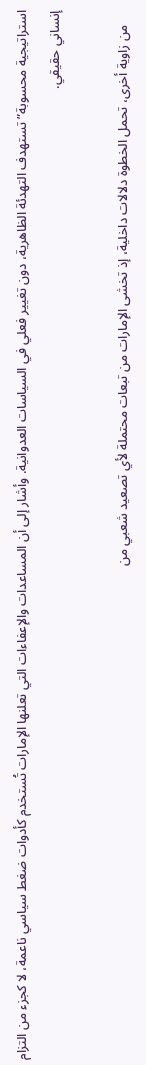استراتيجية محسوبة” تستهدف التهدئة الظاهرية، دون تغيير فعلي في السياسات العدوانية. وأشار إلى أن المساعدات والإعفاءات التي تعلنها الإمارات تُستخدم كأدوات ضغط سياسي ناعمة، لا كجزء من التزام إنساني حقيقي.

    من زاوية أخرى، تحمل الخطوة دلالات داخلية، إذ تخشى الإمارات من تبعات محتملة لأي تصعيد شعبي من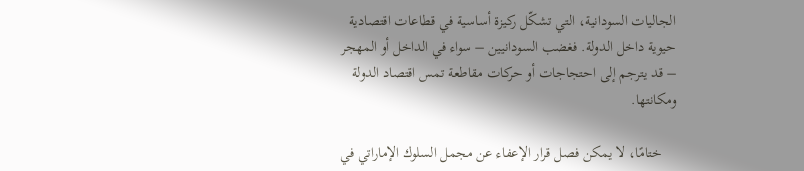الجاليات السودانية، التي تشكّل ركيزة أساسية في قطاعات اقتصادية حيوية داخل الدولة. فغضب السودانيين – سواء في الداخل أو المهجر – قد يترجم إلى احتجاجات أو حركات مقاطعة تمس اقتصاد الدولة ومكانتها.

    ختامًا، لا يمكن فصل قرار الإعفاء عن مجمل السلوك الإماراتي في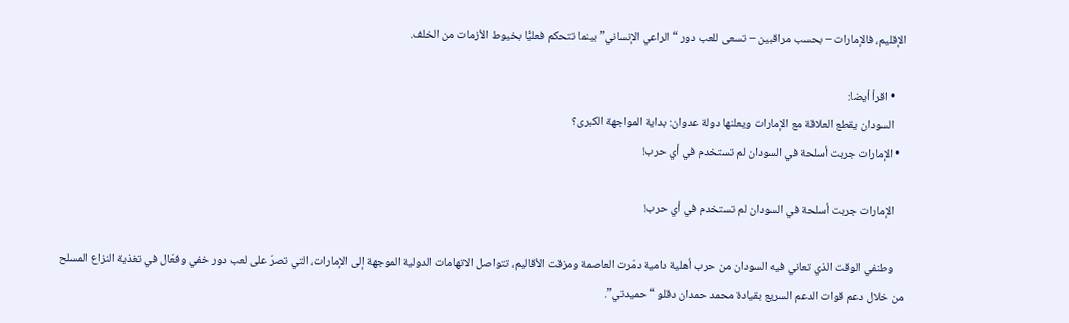الإقليم، فالإمارات – بحسب مراقبين – تسعى للعب دور “الراعي الإنساني” بينما تتحكم فعليًّا بخيوط الأزمات من الخلف.

    • اقرأ أيضا:
    السودان يقطع العلاقة مع الإمارات ويعلنها دولة عدوان: بداية المواجهة الكبرى؟
  • الإمارات جربت أسلحة في السودان لم تستخدم في أي حرب!

    الإمارات جربت أسلحة في السودان لم تستخدم في أي حرب!

    وطنفي الوقت الذي تعاني فيه السودان من حرب أهلية دامية دمّرت العاصمة ومزقت الأقاليم، تتواصل الاتهامات الدولية الموجهة إلى الإمارات، التي تصرّ على لعب دور خفي وفعّال في تغذية النزاع المسلح من خلال دعم قوات الدعم السريع بقيادة محمد حمدان دقلو “حميدتي”.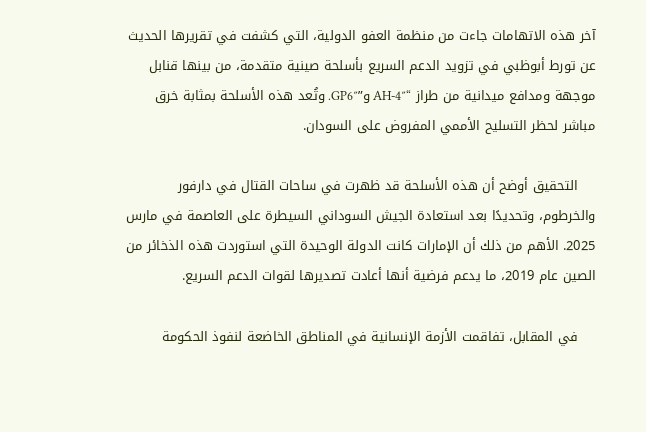آخر هذه الاتهامات جاءت من منظمة العفو الدولية، التي كشفت في تقريرها الحديث عن تورط أبوظبي في تزويد الدعم السريع بأسلحة صينية متقدمة، من بينها قنابل موجهة ومدافع ميدانية من طراز “AH-4″ و”GP6″. وتُعد هذه الأسلحة بمثابة خرق مباشر لحظر التسليح الأممي المفروض على السودان.

    التحقيق أوضح أن هذه الأسلحة قد ظهرت في ساحات القتال في دارفور والخرطوم، وتحديدًا بعد استعادة الجيش السوداني السيطرة على العاصمة في مارس 2025. الأهم من ذلك أن الإمارات كانت الدولة الوحيدة التي استوردت هذه الذخائر من الصين عام 2019، ما يدعم فرضية أنها أعادت تصديرها لقوات الدعم السريع.

    في المقابل، تفاقمت الأزمة الإنسانية في المناطق الخاضعة لنفوذ الحكومة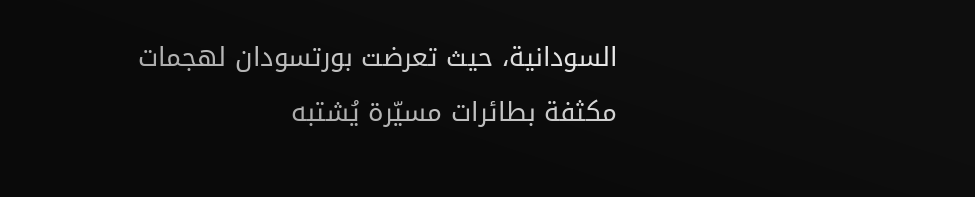السودانية، حيث تعرضت بورتسودان لهجمات مكثفة بطائرات مسيّرة يُشتبه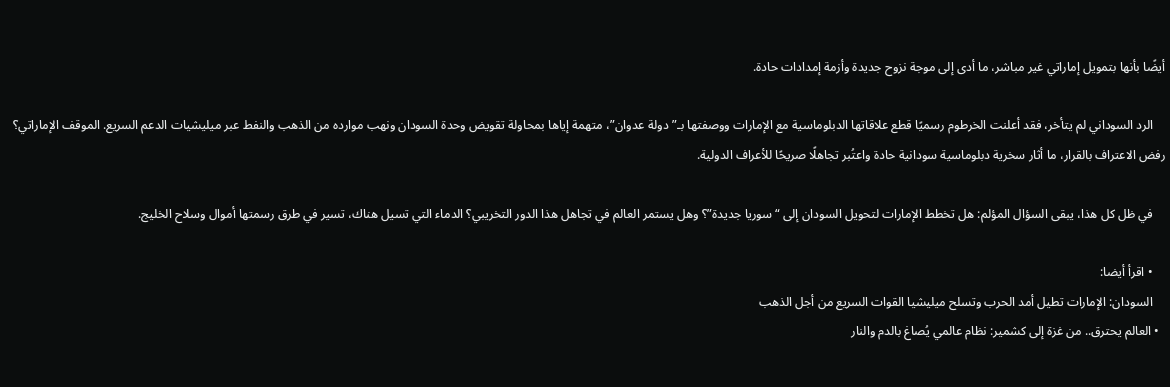أيضًا بأنها بتمويل إماراتي غير مباشر، ما أدى إلى موجة نزوح جديدة وأزمة إمدادات حادة.

    الرد السوداني لم يتأخر، فقد أعلنت الخرطوم رسميًا قطع علاقاتها الدبلوماسية مع الإمارات ووصفتها بـ”دولة عدوان”، متهمة إياها بمحاولة تقويض وحدة السودان ونهب موارده من الذهب والنفط عبر ميليشيات الدعم السريع. الموقف الإماراتي؟ رفض الاعتراف بالقرار، ما أثار سخرية دبلوماسية سودانية حادة واعتُبر تجاهلًا صريحًا للأعراف الدولية.

    في ظل كل هذا، يبقى السؤال المؤلم: هل تخطط الإمارات لتحويل السودان إلى “سوريا جديدة”؟ وهل يستمر العالم في تجاهل هذا الدور التخريبي؟ الدماء التي تسيل هناك، تسير في طرق رسمتها أموال وسلاح الخليج.

    • اقرأ أيضا:
    السودان: الإمارات تطيل أمد الحرب وتسلح ميليشيا القوات السريع من أجل الذهب
  • العالم يحترق.. من غزة إلى كشمير: نظام عالمي يُصاغ بالدم والنار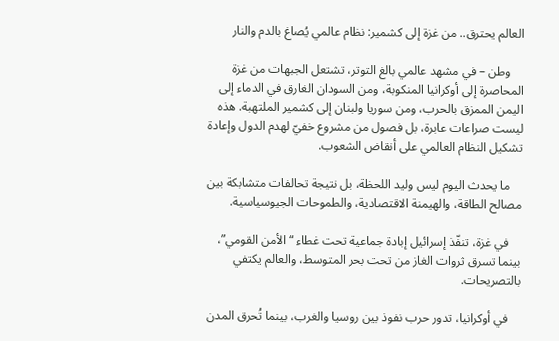العالم يحترق.. من غزة إلى كشمير: نظام عالمي يُصاغ بالدم والنار

    وطن – في مشهد عالمي بالغ التوتر، تشتعل الجبهات من غزة المحاصرة إلى أوكرانيا المنكوبة، ومن السودان الغارق في الدماء إلى اليمن الممزق بالحرب، ومن سوريا ولبنان إلى كشمير الملتهبة. هذه ليست صراعات عابرة، بل فصول من مشروع خفيّ لهدم الدول وإعادة تشكيل النظام العالمي على أنقاض الشعوب.

    ما يحدث اليوم ليس وليد اللحظة، بل نتيجة تحالفات متشابكة بين مصالح الطاقة، والهيمنة الاقتصادية، والطموحات الجيوسياسية.

    في غزة، تنفّذ إسرائيل إبادة جماعية تحت غطاء “الأمن القومي”، بينما تسرق ثروات الغاز من تحت بحر المتوسط، والعالم يكتفي بالتصريحات.

    في أوكرانيا، تدور حرب نفوذ بين روسيا والغرب، بينما تُحرق المدن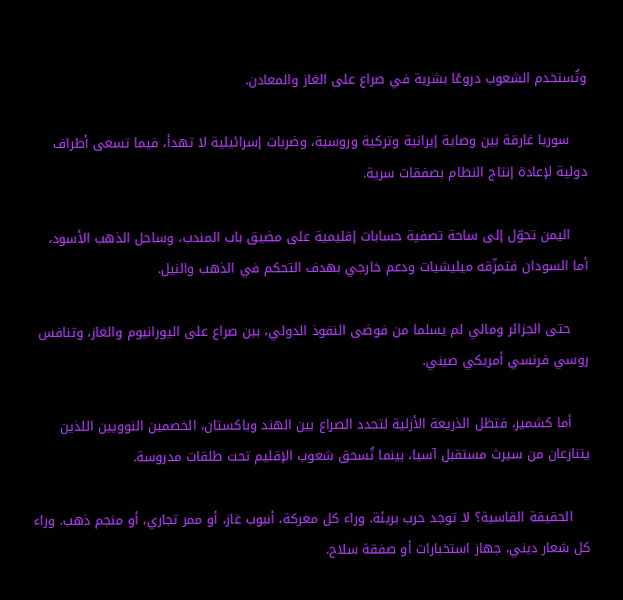وتُستخدم الشعوب دروعًا بشرية في صراع على الغاز والمعادن.

    سوريا غارقة بين وصاية إيرانية وتركية وروسية، وضربات إسرائيلية لا تهدأ، فيما تسعى أطراف دولية لإعادة إنتاج النظام بصفقات سرية.

    اليمن تحوّل إلى ساحة تصفية حسابات إقليمية على مضيق باب المندب، وساحل الذهب الأسود، أما السودان فتمزّقه ميليشيات ودعم خارجي بهدف التحكم في الذهب والنيل.

    حتى الجزائر ومالي لم يسلما من فوضى النفوذ الدولي، بين صراع على اليورانيوم والغاز، وتنافس روسي فرنسي أمريكي صيني.

    أما كشمير، فتظل الذريعة الأزلية لتجدد الصراع بين الهند وباكستان، الخصمين النوويين اللذين يتنازعان من سيرث مستقبل آسيا، بينما تُسحق شعوب الإقليم تحت طلقات مدروسة.

    الحقيقة القاسية؟ لا توجد حرب بريئة. وراء كل معركة، أنبوب غاز، أو ممر تجاري، أو منجم ذهب. وراء كل شعار ديني، جهاز استخبارات أو صفقة سلاح.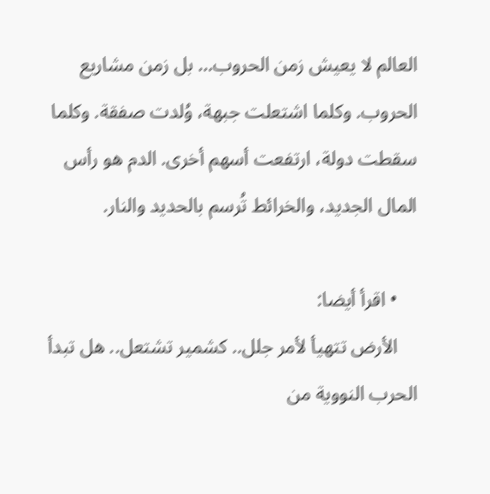العالم لا يعيش زمن الحروب… بل زمن مشاريع الحروب. وكلما اشتعلت جبهة، وُلدت صفقة. وكلما سقطت دولة، ارتفعت أسهم أخرى. الدم هو رأس المال الجديد، والخرائط تُرسم بالحديد والنار.

    • اقرأ أيضا:
    الأرض تتهيأ لأمر جلل.. كشمير تشتعل.. هل تبدأ الحرب النووية من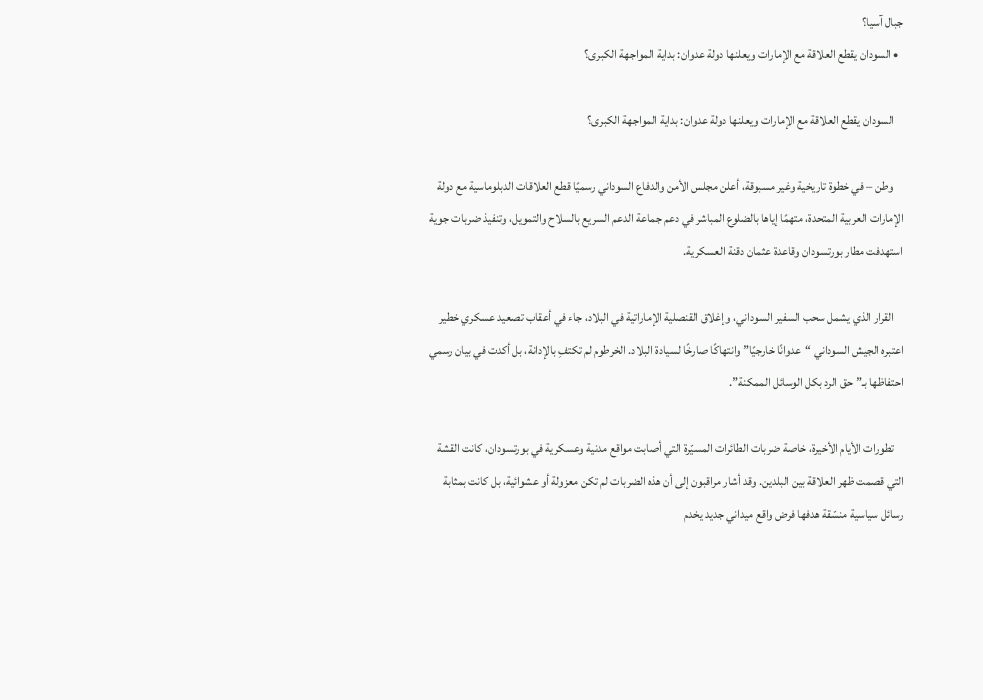جبال آسيا؟
  • السودان يقطع العلاقة مع الإمارات ويعلنها دولة عدوان: بداية المواجهة الكبرى؟

    السودان يقطع العلاقة مع الإمارات ويعلنها دولة عدوان: بداية المواجهة الكبرى؟

    وطن – في خطوة تاريخية وغير مسبوقة، أعلن مجلس الأمن والدفاع السوداني رسميًا قطع العلاقات الدبلوماسية مع دولة الإمارات العربية المتحدة، متهمًا إياها بالضلوع المباشر في دعم جماعة الدعم السريع بالسلاح والتمويل، وتنفيذ ضربات جوية استهدفت مطار بورتسودان وقاعدة عثمان دقنة العسكرية.

    القرار الذي يشمل سحب السفير السوداني، وإغلاق القنصلية الإماراتية في البلاد، جاء في أعقاب تصعيد عسكري خطير اعتبره الجيش السوداني “عدوانًا خارجيًا” وانتهاكًا صارخًا لسيادة البلاد. الخرطوم لم تكتفِ بالإدانة، بل أكدت في بيان رسمي احتفاظها بـ”حق الرد بكل الوسائل الممكنة”.

    تطورات الأيام الأخيرة، خاصة ضربات الطائرات المسيّرة التي أصابت مواقع مدنية وعسكرية في بورتسودان، كانت القشة التي قصمت ظهر العلاقة بين البلدين. وقد أشار مراقبون إلى أن هذه الضربات لم تكن معزولة أو عشوائية، بل كانت بمثابة رسائل سياسية منسّقة هدفها فرض واقع ميداني جديد يخدم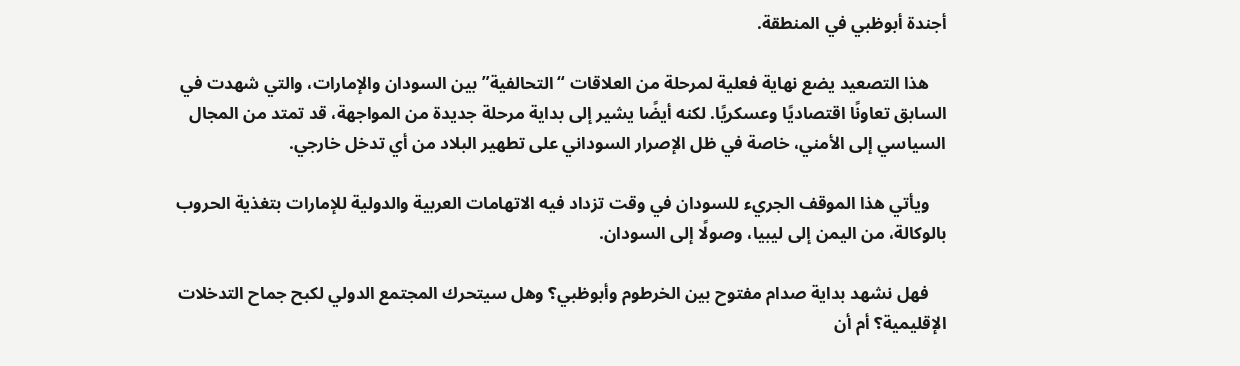أجندة أبوظبي في المنطقة.

    هذا التصعيد يضع نهاية فعلية لمرحلة من العلاقات “التحالفية” بين السودان والإمارات، والتي شهدت في السابق تعاونًا اقتصاديًا وعسكريًا. لكنه أيضًا يشير إلى بداية مرحلة جديدة من المواجهة، قد تمتد من المجال السياسي إلى الأمني، خاصة في ظل الإصرار السوداني على تطهير البلاد من أي تدخل خارجي.

    ويأتي هذا الموقف الجريء للسودان في وقت تزداد فيه الاتهامات العربية والدولية للإمارات بتغذية الحروب بالوكالة، من اليمن إلى ليبيا، وصولًا إلى السودان.

    فهل نشهد بداية صدام مفتوح بين الخرطوم وأبوظبي؟ وهل سيتحرك المجتمع الدولي لكبح جماح التدخلات الإقليمية؟ أم أن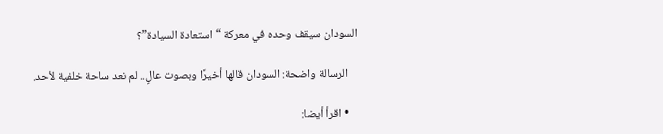السودان سيقف وحده في معركة “استعادة السيادة”؟

    الرسالة واضحة: السودان قالها أخيرًا وبصوت عالٍ.. لم نعد ساحة خلفية لأحد.

    • اقرأ أيضا: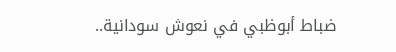ضباط أبوظبي في نعوش سودانية..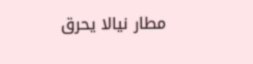مطار نيالا يحرق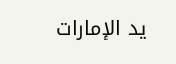يد الإمارات